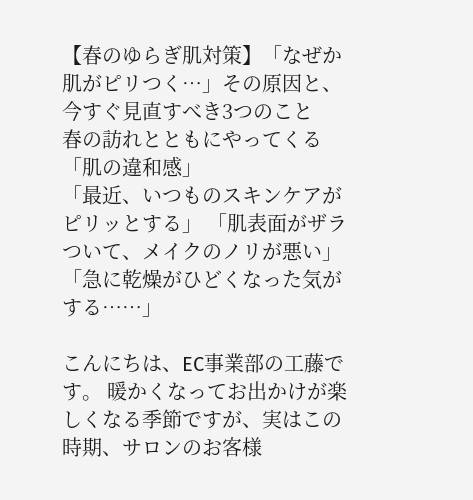【春のゆらぎ肌対策】「なぜか肌がピリつく…」その原因と、今すぐ見直すべき3つのこと
春の訪れとともにやってくる「肌の違和感」
「最近、いつものスキンケアがピリッとする」 「肌表面がザラついて、メイクのノリが悪い」 「急に乾燥がひどくなった気がする……」

こんにちは、EC事業部の工藤です。 暖かくなってお出かけが楽しくなる季節ですが、実はこの時期、サロンのお客様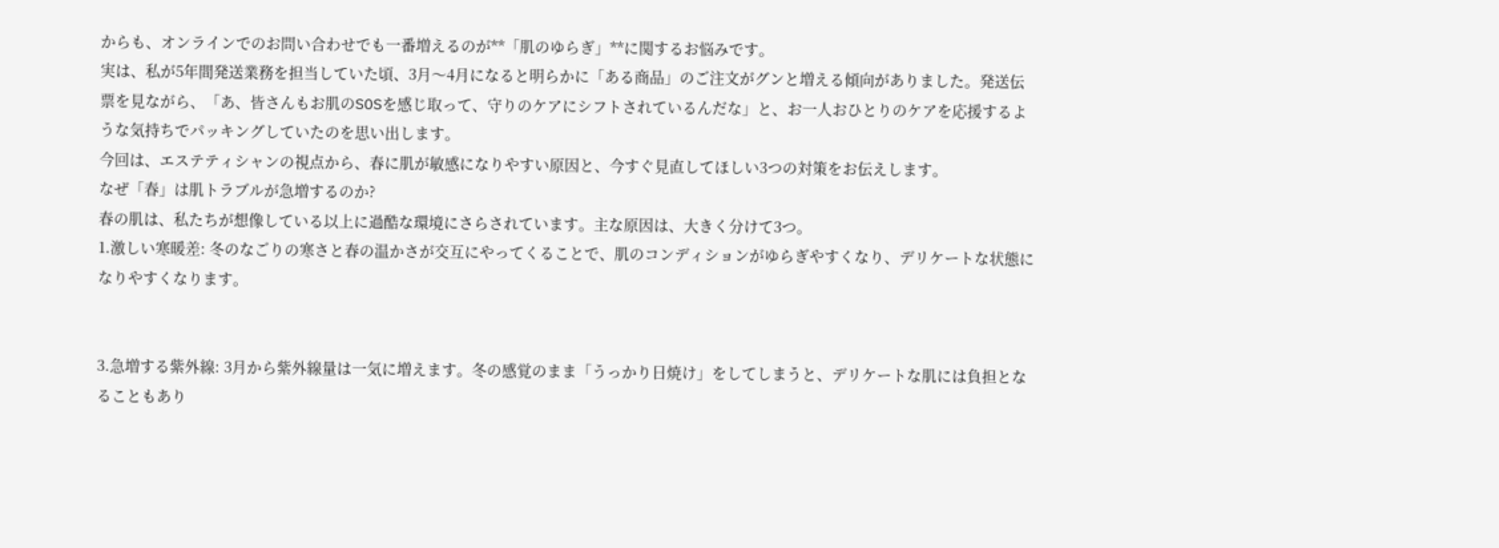からも、オンラインでのお問い合わせでも一番増えるのが**「肌のゆらぎ」**に関するお悩みです。
実は、私が5年間発送業務を担当していた頃、3月〜4月になると明らかに「ある商品」のご注文がグンと増える傾向がありました。発送伝票を見ながら、「あ、皆さんもお肌のSOSを感じ取って、守りのケアにシフトされているんだな」と、お一人おひとりのケアを応援するような気持ちでパッキングしていたのを思い出します。
今回は、エステティシャンの視点から、春に肌が敏感になりやすい原因と、今すぐ見直してほしい3つの対策をお伝えします。
なぜ「春」は肌トラブルが急増するのか?
春の肌は、私たちが想像している以上に過酷な環境にさらされています。主な原因は、大きく分けて3つ。
1.激しい寒暖差: 冬のなごりの寒さと春の温かさが交互にやってくることで、肌のコンディションがゆらぎやすくなり、デリケートな状態になりやすくなります。


3.急増する紫外線: 3月から紫外線量は一気に増えます。冬の感覚のまま「うっかり日焼け」をしてしまうと、デリケートな肌には負担となることもあり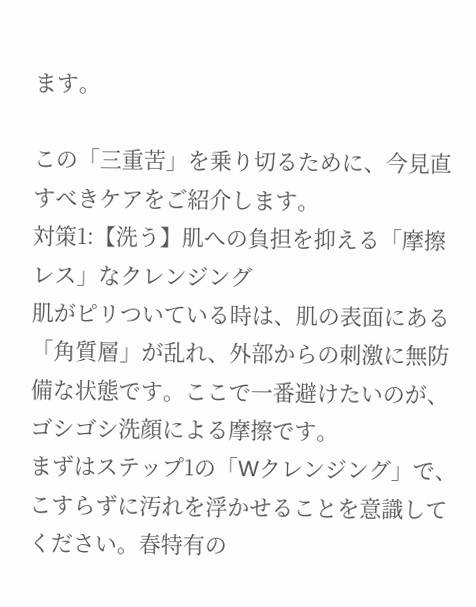ます。

この「三重苦」を乗り切るために、今見直すべきケアをご紹介します。
対策1:【洗う】肌への負担を抑える「摩擦レス」なクレンジング
肌がピリついている時は、肌の表面にある「角質層」が乱れ、外部からの刺激に無防備な状態です。ここで一番避けたいのが、ゴシゴシ洗顔による摩擦です。
まずはステップ1の「Wクレンジング」で、こすらずに汚れを浮かせることを意識してください。春特有の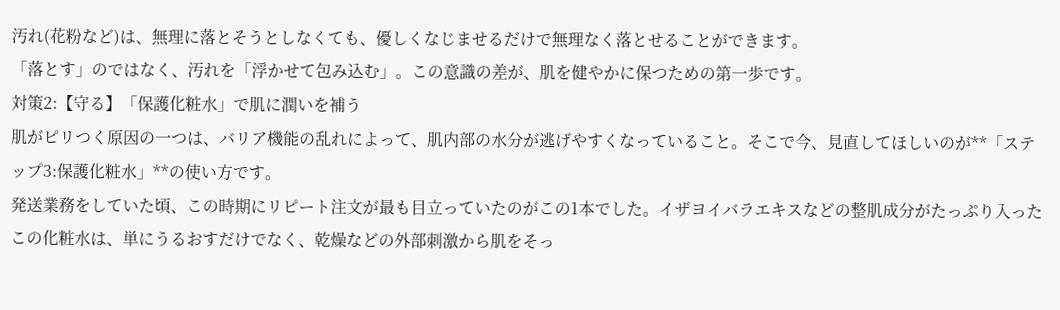汚れ(花粉など)は、無理に落とそうとしなくても、優しくなじませるだけで無理なく落とせることができます。
「落とす」のではなく、汚れを「浮かせて包み込む」。この意識の差が、肌を健やかに保つための第一歩です。
対策2:【守る】「保護化粧水」で肌に潤いを補う
肌がピリつく原因の一つは、バリア機能の乱れによって、肌内部の水分が逃げやすくなっていること。そこで今、見直してほしいのが**「ステップ3:保護化粧水」**の使い方です。
発送業務をしていた頃、この時期にリピート注文が最も目立っていたのがこの1本でした。イザヨイバラエキスなどの整肌成分がたっぷり入ったこの化粧水は、単にうるおすだけでなく、乾燥などの外部刺激から肌をそっ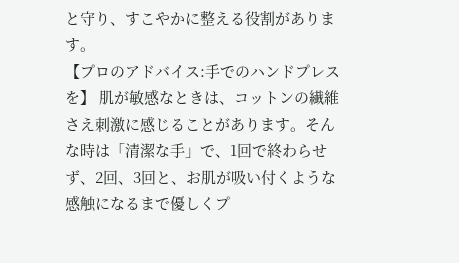と守り、すこやかに整える役割があります。
【プロのアドバイス:手でのハンドプレスを】 肌が敏感なときは、コットンの繊維さえ刺激に感じることがあります。そんな時は「清潔な手」で、1回で終わらせず、2回、3回と、お肌が吸い付くような感触になるまで優しくプ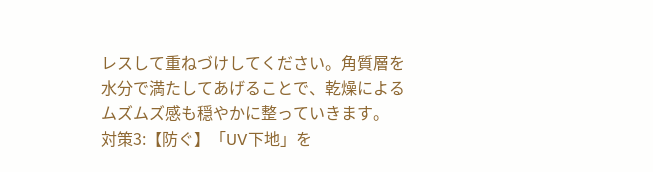レスして重ねづけしてください。角質層を水分で満たしてあげることで、乾燥によるムズムズ感も穏やかに整っていきます。
対策3:【防ぐ】「UV下地」を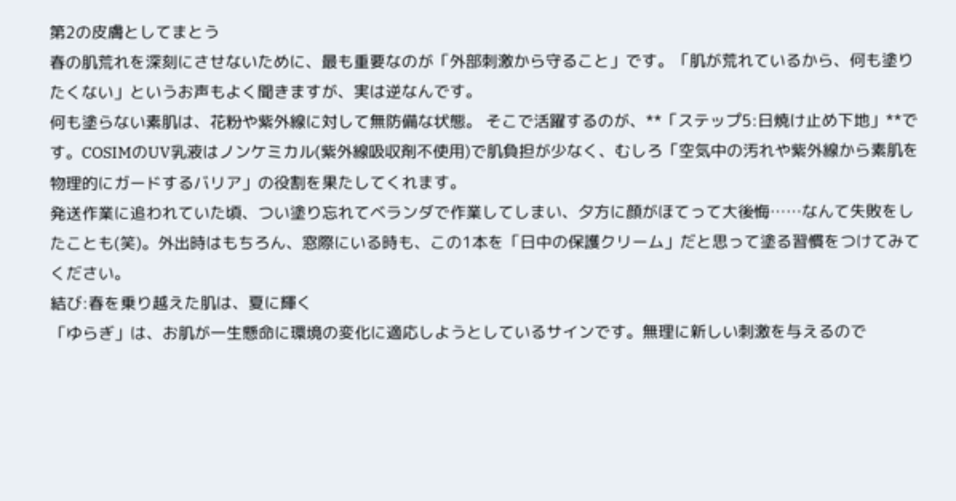第2の皮膚としてまとう
春の肌荒れを深刻にさせないために、最も重要なのが「外部刺激から守ること」です。「肌が荒れているから、何も塗りたくない」というお声もよく聞きますが、実は逆なんです。
何も塗らない素肌は、花粉や紫外線に対して無防備な状態。 そこで活躍するのが、**「ステップ5:日焼け止め下地」**です。COSIMのUV乳液はノンケミカル(紫外線吸収剤不使用)で肌負担が少なく、むしろ「空気中の汚れや紫外線から素肌を物理的にガードするバリア」の役割を果たしてくれます。
発送作業に追われていた頃、つい塗り忘れてベランダで作業してしまい、夕方に顔がほてって大後悔……なんて失敗をしたことも(笑)。外出時はもちろん、窓際にいる時も、この1本を「日中の保護クリーム」だと思って塗る習慣をつけてみてください。
結び:春を乗り越えた肌は、夏に輝く
「ゆらぎ」は、お肌が一生懸命に環境の変化に適応しようとしているサインです。無理に新しい刺激を与えるので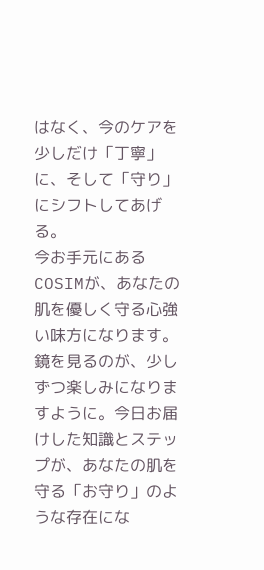はなく、今のケアを少しだけ「丁寧」に、そして「守り」にシフトしてあげる。
今お手元にあるCOSIMが、あなたの肌を優しく守る心強い味方になります。
鏡を見るのが、少しずつ楽しみになりますように。今日お届けした知識とステップが、あなたの肌を守る「お守り」のような存在にな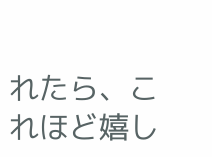れたら、これほど嬉し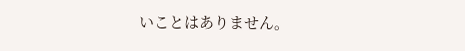いことはありません。